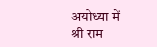अयोध्या में श्री राम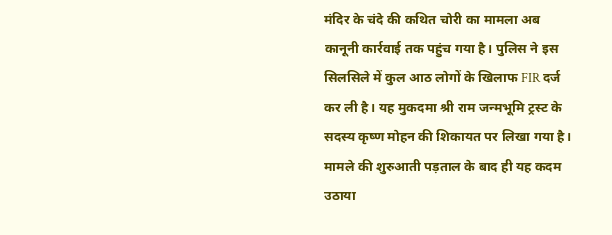मंदिर के चंदे की कथित चोरी का मामला अब कानूनी कार्रवाई तक पहुंच गया है। पुलिस ने इस सिलसिले में कुल आठ लोगों के खिलाफ FIR दर्ज कर ली है। यह मुकदमा श्री राम जन्मभूमि ट्रस्ट के सदस्य कृष्ण मोहन की शिकायत पर लिखा गया है। मामले की शुरुआती पड़ताल के बाद ही यह कदम उठाया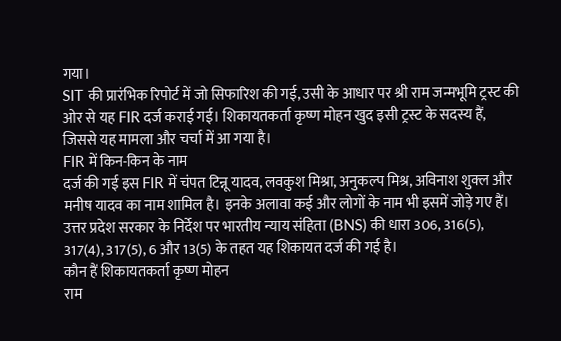गया।
SIT की प्रारंभिक रिपोर्ट में जो सिफारिश की गई, उसी के आधार पर श्री राम जन्मभूमि ट्रस्ट की ओर से यह FIR दर्ज कराई गई। शिकायतकर्ता कृष्ण मोहन खुद इसी ट्रस्ट के सदस्य हैं, जिससे यह मामला और चर्चा में आ गया है।
FIR में किन-किन के नाम
दर्ज की गई इस FIR में चंपत टिन्नू यादव, लवकुश मिश्रा, अनुकल्प मिश्र, अविनाश शुक्ल और मनीष यादव का नाम शामिल है। इनके अलावा कई और लोगों के नाम भी इसमें जोड़े गए हैं। उत्तर प्रदेश सरकार के निर्देश पर भारतीय न्याय संहिता (BNS) की धारा 306, 316(5), 317(4), 317(5), 6 और 13(5) के तहत यह शिकायत दर्ज की गई है।
कौन हैं शिकायतकर्ता कृष्ण मोहन
राम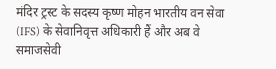मंदिर ट्रस्ट के सदस्य कृष्ण मोहन भारतीय वन सेवा (IFS) के सेवानिवृत्त अधिकारी हैं और अब वे समाजसेवी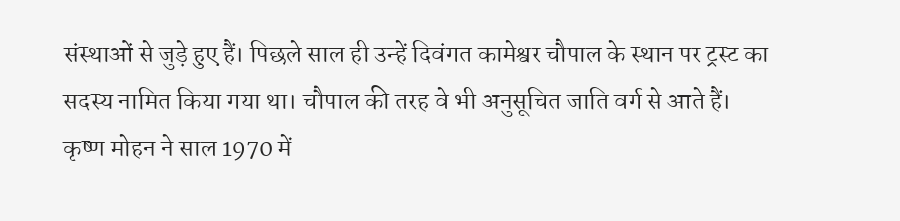संस्थाओं से जुड़े हुए हैं। पिछले साल ही उन्हें दिवंगत कामेश्वर चौपाल के स्थान पर ट्रस्ट का सदस्य नामित किया गया था। चौपाल की तरह वे भी अनुसूचित जाति वर्ग से आते हैं।
कृष्ण मोहन ने साल 1970 में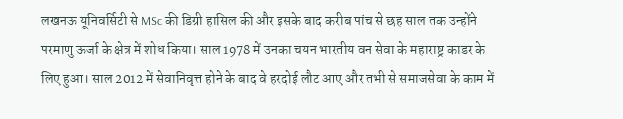लखनऊ यूनिवर्सिटी से MSc की डिग्री हासिल की और इसके बाद करीब पांच से छह साल तक उन्होंने परमाणु ऊर्जा के क्षेत्र में शोध किया। साल 1978 में उनका चयन भारतीय वन सेवा के महाराष्ट्र काडर के लिए हुआ। साल 2012 में सेवानिवृत्त होने के बाद वे हरदोई लौट आए और तभी से समाजसेवा के काम में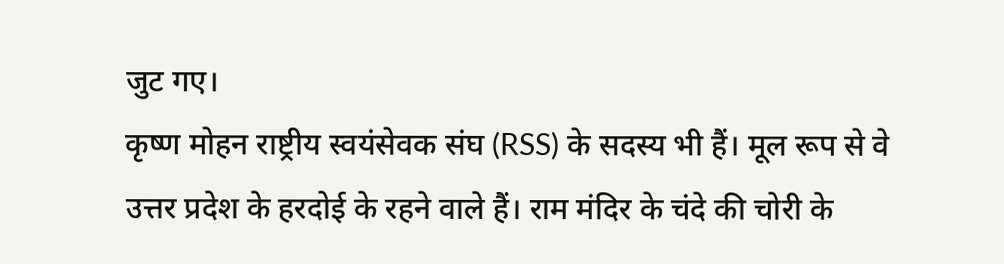जुट गए।
कृष्ण मोहन राष्ट्रीय स्वयंसेवक संघ (RSS) के सदस्य भी हैं। मूल रूप से वे उत्तर प्रदेश के हरदोई के रहने वाले हैं। राम मंदिर के चंदे की चोरी के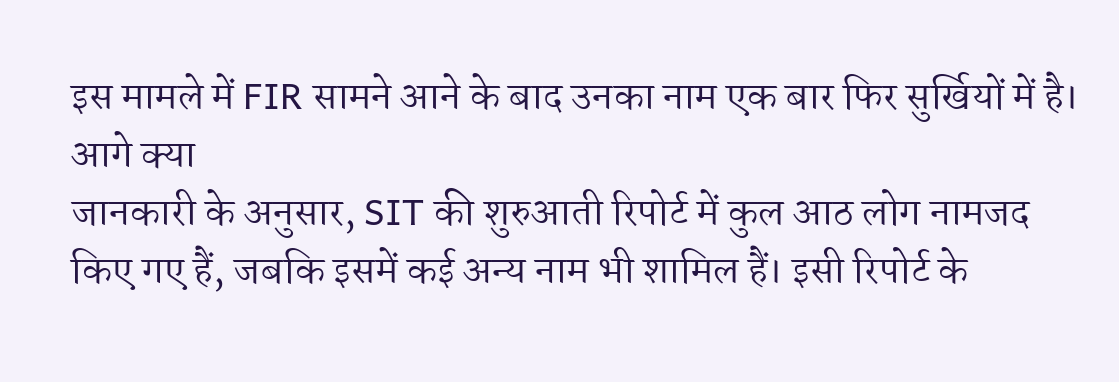इस मामले में FIR सामने आने के बाद उनका नाम एक बार फिर सुर्खियों में है।
आगे क्या
जानकारी के अनुसार, SIT की शुरुआती रिपोर्ट में कुल आठ लोग नामजद किए गए हैं, जबकि इसमें कई अन्य नाम भी शामिल हैं। इसी रिपोर्ट के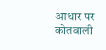आधार पर कोतवाली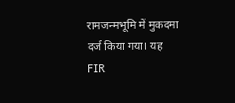रामजन्मभूमि में मुकदमा दर्ज किया गया। यह FIR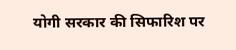योगी सरकार की सिफारिश पर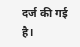दर्ज की गई है।